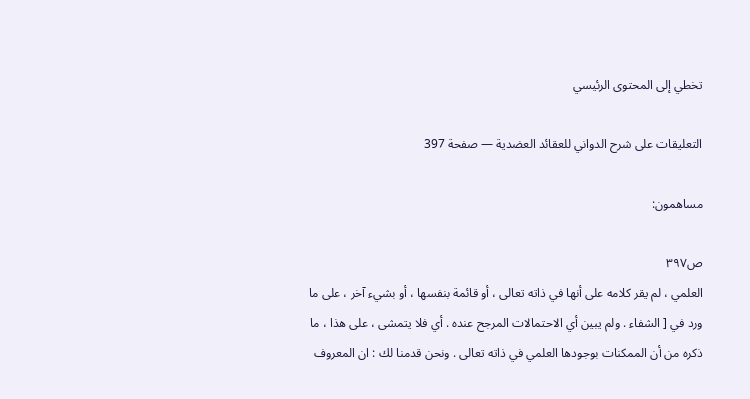تخطي إلى المحتوى الرئيسي

التعليقات على شرح الدواني للعقائد العضدية — صفحة 397

مساهمون:

ص٣٩٧
العلمي ، لم يقر كلامه على أنها في ذاته تعالى ، أو قائمة بنفسها ، أو بشيء آخر ، على ما ورد في [ الشفاء . ولم يبين أي الاحتمالات المرجح عنده . أي فلا يتمشى ، على هذا ، ما ذكره من أن الممكنات بوجودها العلمي في ذاته تعالى . ونحن قدمنا لك : ان المعروف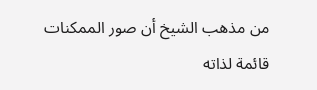من مذهب الشيخ أن صور الممكنات قائمة لذاته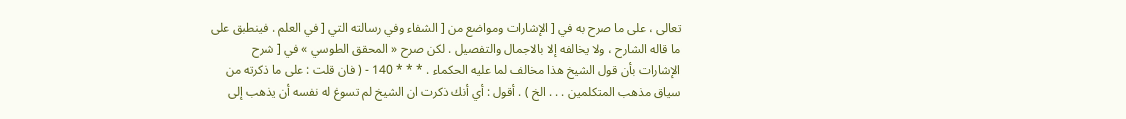تعالى ، على ما صرح به في [ الإشارات ومواضع من [ الشفاء وفي رسالته التي [ في العلم . فينطبق على ما قاله الشارح ، ولا يخالفه إلا بالاجمال والتفصيل . لكن صرح « المحقق الطوسي » في [ شرح الإشارات بأن قول الشيخ هذا مخالف لما عليه الحكماء . * * * 140 - ( فان قلت : على ما ذكرته من سياق مذهب المتكلمين . . . الخ ) . أقول : أي أنك ذكرت ان الشيخ لم تسوغ له نفسه أن يذهب إلى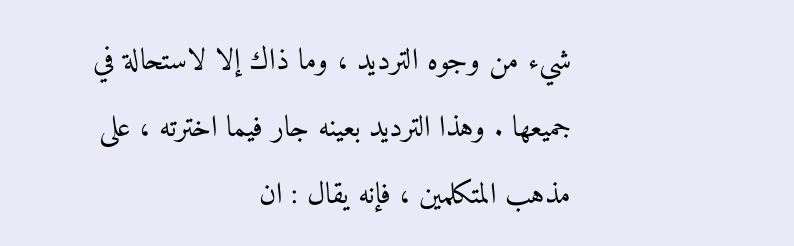شيء من وجوه الترديد ، وما ذاك إلا لاستحالة في جميعها . وهذا الترديد بعينه جار فيما اخترته ، على مذهب المتكلمين ، فإنه يقال : ان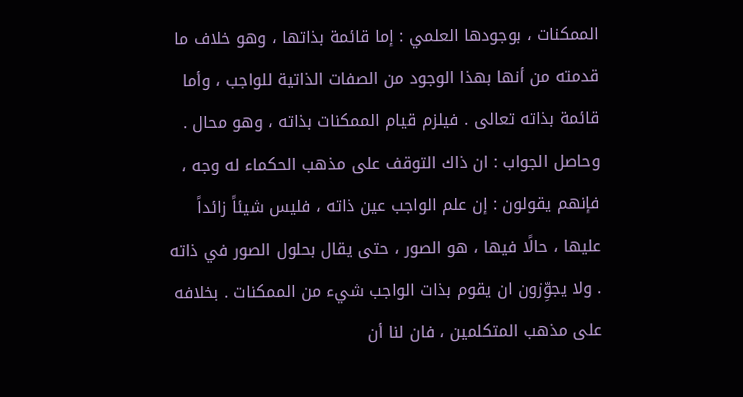الممكنات ، بوجودها العلمي : إما قائمة بذاتها ، وهو خلاف ما قدمته من أنها بهذا الوجود من الصفات الذاتية للواجب ، وأما قائمة بذاته تعالى . فيلزم قيام الممكنات بذاته ، وهو محال . وحاصل الجواب : ان ذاك التوقف على مذهب الحكماء له وجه ، فإنهم يقولون : إن علم الواجب عين ذاته ، فليس شيئاً زائداً عليها ، حالًا فيها ، هو الصور ، حتى يقال بحلول الصور في ذاته . ولا يجوِّزون ان يقوم بذات الواجب شيء من الممكنات . بخلافه على مذهب المتكلمين ، فان لنا أن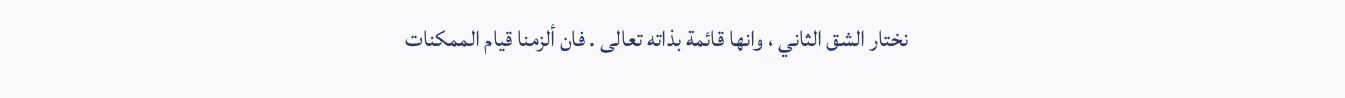نختار الشق الثاني ، وانها قائمة بذاته تعالى . فان ألزمنا قيام الممكنات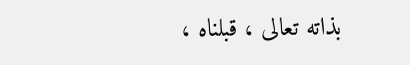بذاته تعالى ، قبلناه ،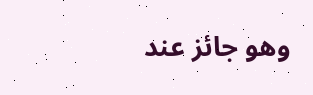وهو جائز عند